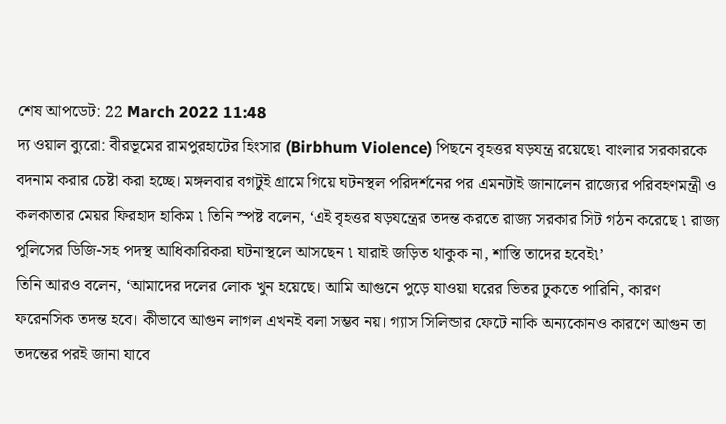শেষ আপডেট: 22 March 2022 11:48
দ্য ওয়াল ব্যুরো: বীরভূমের রামপুরহাটের হিংসার (Birbhum Violence) পিছনে বৃহত্তর ষড়যন্ত্র রয়েছে৷ বাংলার সরকারকে বদনাম করার চেষ্টা করা হচ্ছে। মঙ্গলবার বগটুই গ্রামে গিয়ে ঘটনস্থল পরিদর্শনের পর এমনটাই জানালেন রাজ্যের পরিবহণমন্ত্রী ও কলকাতার মেয়র ফিরহাদ হাকিম ৷ তিনি স্পষ্ট বলেন, ‘এই বৃহত্তর ষড়যন্ত্রের তদন্ত করতে রাজ্য সরকার সিট গঠন করেছে ৷ রাজ্য পুলিসের ডিজি-সহ পদস্থ আধিকারিকরা ঘটনাস্থলে আসছেন ৷ যারাই জড়িত থাকুক না, শাস্তি তাদের হবেই৷’
তিনি আরও বলেন, ‘আমাদের দলের লোক খুন হয়েছে। আমি আগুনে পুড়ে যাওয়া ঘরের ভিতর ঢুকতে পারিনি, কারণ ফরেনসিক তদন্ত হবে। কীভাবে আগুন লাগল এখনই বলা সম্ভব নয়। গ্যাস সিলিন্ডার ফেটে নাকি অন্যকোনও কারণে আগুন তা তদন্তের পরই জানা যাবে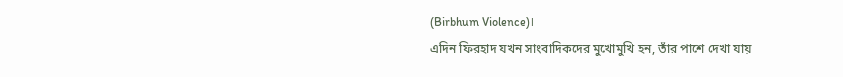(Birbhum Violence)।
এদিন ফিরহাদ যখন সাংবাদিকদের মুখোমুখি হন, তাঁর পাশে দেখা যায়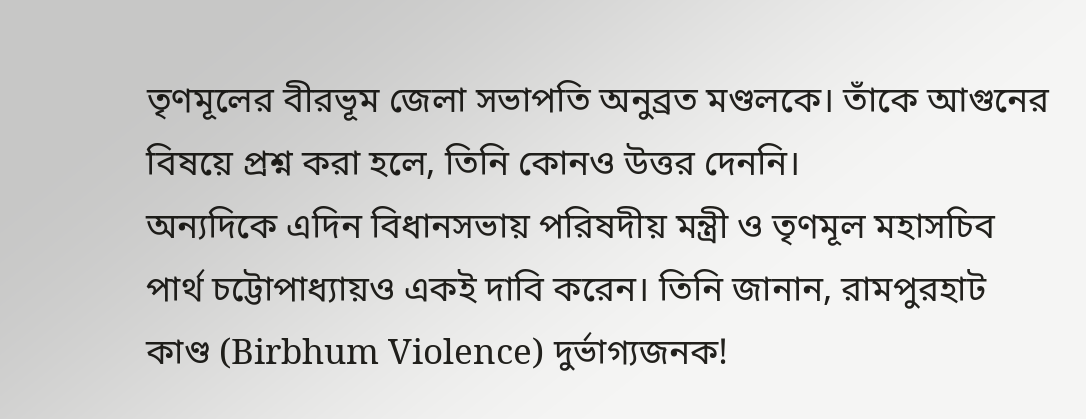তৃণমূলের বীরভূম জেলা সভাপতি অনুব্রত মণ্ডলকে। তাঁকে আগুনের বিষয়ে প্রশ্ন করা হলে, তিনি কোনও উত্তর দেননি।
অন্যদিকে এদিন বিধানসভায় পরিষদীয় মন্ত্রী ও তৃণমূল মহাসচিব পার্থ চট্টোপাধ্যায়ও একই দাবি করেন। তিনি জানান, রামপুরহাট কাণ্ড (Birbhum Violence) দুর্ভাগ্যজনক!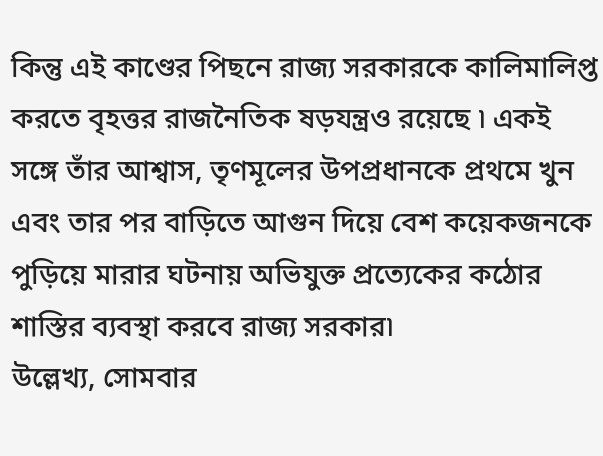কিন্তু এই কাণ্ডের পিছনে রাজ্য সরকারকে কালিমালিপ্ত করতে বৃহত্তর রাজনৈতিক ষড়যন্ত্রও রয়েছে ৷ একই সঙ্গে তাঁর আশ্বাস, তৃণমূলের উপপ্রধানকে প্রথমে খুন এবং তার পর বাড়িতে আগুন দিয়ে বেশ কয়েকজনকে পুড়িয়ে মারার ঘটনায় অভিযুক্ত প্রত্যেকের কঠোর শাস্তির ব্যবস্থা করবে রাজ্য সরকার৷
উল্লেখ্য, সোমবার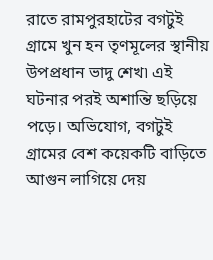রাতে রামপুরহাটের বগটুই গ্রামে খুন হন তৃণমূলের স্থানীয় উপপ্রধান ভাদু শেখ৷ এই ঘটনার পরই অশান্তি ছড়িয়ে পড়ে। অভিযোগ, বগটুই গ্রামের বেশ কয়েকটি বাড়িতে আগুন লাগিয়ে দেয়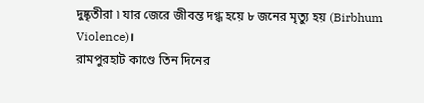দুষ্কৃতীরা ৷ যার জেরে জীবন্ত দগ্ধ হয়ে ৮ জনের মৃত্যু হয় (Birbhum Violence)।
রামপুরহাট কাণ্ডে তিন দিনের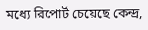মধ্যে রিপোর্ট চেয়েছে কেন্দ্র,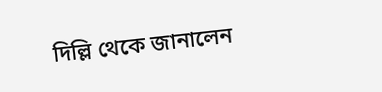দিল্লি থেকে জানালেন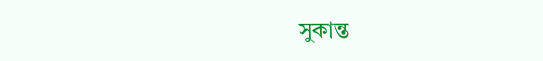সুকান্ত